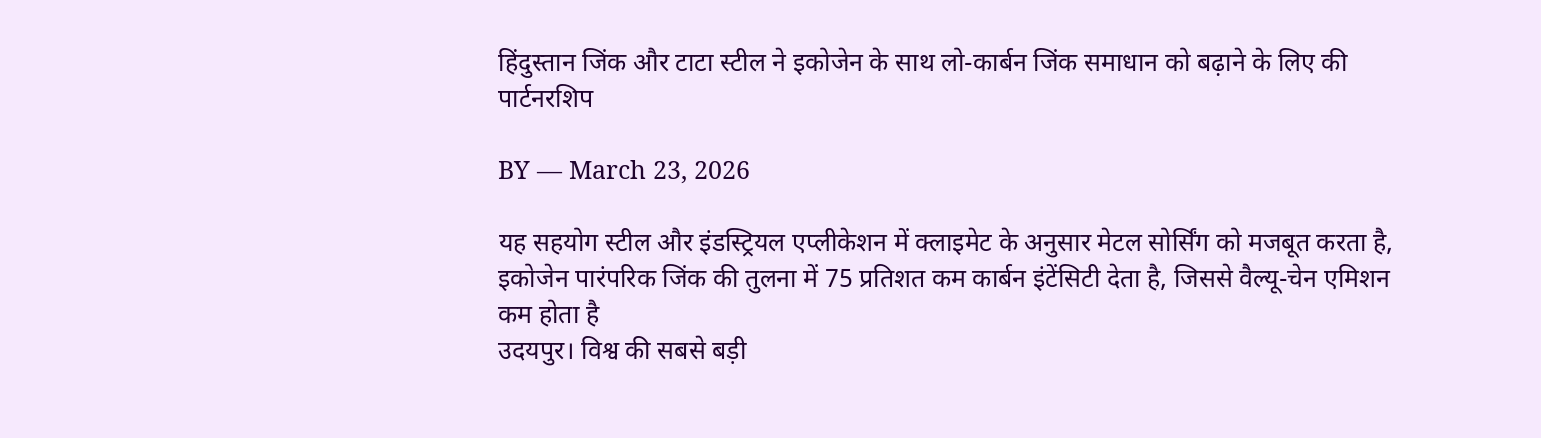हिंदुस्तान जिंक और टाटा स्टील ने इकोजेन के साथ लो-कार्बन जिंक समाधान को बढ़ाने के लिए की पार्टनरशिप

BY — March 23, 2026

यह सहयोग स्टील और इंडस्ट्रियल एप्लीकेशन में क्लाइमेट के अनुसार मेटल सोर्सिंग को मजबूत करता है, इकोजेन पारंपरिक जिंक की तुलना में 75 प्रतिशत कम कार्बन इंटेंसिटी देता है, जिससे वैल्यू-चेन एमिशन कम होता है
उदयपुर। विश्व की सबसे बड़ी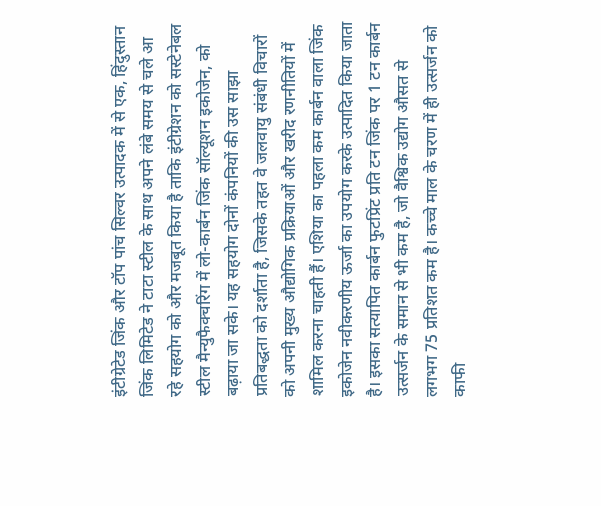इंटीग्रेटेड जिंक और टॉप पांच सिल्वर उत्पादक में से एक, हिंदुस्तान जिंक लिमिटेड ने टाटा स्टील के साथ अपने लंबे समय से चले आ रहे सहयोग को और मजबूत किया है ताकि इंटीग्रेशन को सस्टेनेबल स्टील मैन्युफैक्चरिंग में लो-कार्बन जिंक सॉल्यूशन इकोजेन, को बढ़ाया जा सके। यह सहयोग दोनों कंपनियों की उस साझा प्रतिबद्धता को दर्शाता है, जिसके तहत वे जलवायु संबंधी विचारों को अपनी मुख्य औद्योगिक प्रक्रियाओं और खरीद रणनीतियों में शामिल करना चाहती हैं। एशिया का पहला कम कार्बन वाला जिंक इकोजेन नवीकरणीय ऊर्जा का उपयोग करके उत्पादित किया जाता है। इसका सत्यापित कार्बन फुटप्रिंट प्रति टन जिंक पर 1 टन कार्बन उत्सर्जन के समान से भी कम है, जो वैश्विक उद्योग औसत से लगभग 75 प्रतिशत कम है। कच्चे माल के चरण में ही उत्सर्जन को काफी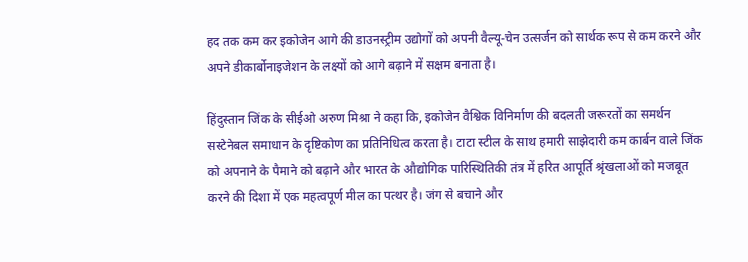हद तक कम कर इकोजेन आगे की डाउनस्ट्रीम उद्योगों को अपनी वैल्यू-चेन उत्सर्जन को सार्थक रूप से कम करने और अपने डीकार्बोनाइजेशन के लक्ष्यों को आगे बढ़ाने में सक्षम बनाता है।

हिंदुस्तान जिंक के सीईओ अरुण मिश्रा ने कहा कि, इकोजेन वैश्विक विनिर्माण की बदलती जरूरतों का समर्थन सस्टेनेबल समाधान के दृष्टिकोण का प्रतिनिधित्व करता है। टाटा स्टील के साथ हमारी साझेदारी कम कार्बन वाले जिंक को अपनाने के पैमाने को बढ़ाने और भारत के औद्योगिक पारिस्थितिकी तंत्र में हरित आपूर्ति श्रृंखलाओं को मजबूत करने की दिशा में एक महत्वपूर्ण मील का पत्थर है। जंग से बचाने और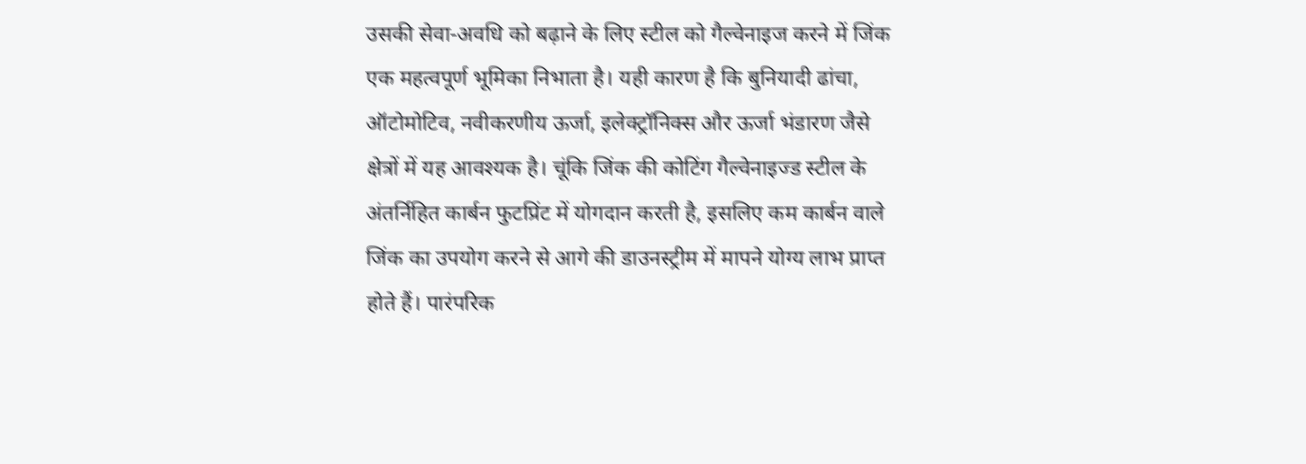उसकी सेवा-अवधि को बढ़ाने के लिए स्टील को गैल्वेनाइज करने में जिंक एक महत्वपूर्ण भूमिका निभाता है। यही कारण है कि बुनियादी ढांचा, ऑटोमोटिव, नवीकरणीय ऊर्जा, इलेक्ट्रॉनिक्स और ऊर्जा भंडारण जैसे क्षेत्रों में यह आवश्यक है। चूंकि जिंक की कोटिंग गैल्वेनाइज्ड स्टील के अंतर्निहित कार्बन फुटप्रिंट में योगदान करती है, इसलिए कम कार्बन वाले जिंक का उपयोग करने से आगे की डाउनस्ट्रीम में मापने योग्य लाभ प्राप्त होते हैं। पारंपरिक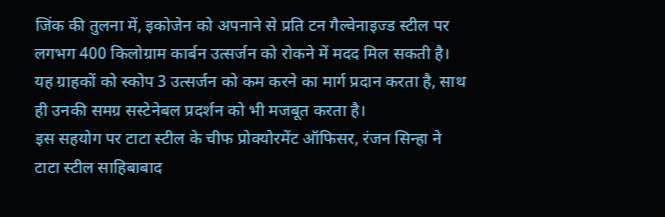जिंक की तुलना में, इकोजेन को अपनाने से प्रति टन गैल्वेनाइज्ड स्टील पर लगभग 400 किलोग्राम कार्बन उत्सर्जन को रोकने में मदद मिल सकती है। यह ग्राहकों को स्कोप 3 उत्सर्जन को कम करने का मार्ग प्रदान करता है, साथ ही उनकी समग्र सस्टेनेबल प्रदर्शन को भी मजबूत करता है।
इस सहयोग पर टाटा स्टील के चीफ प्रोक्योरमेंट ऑफिसर, रंजन सिन्हा ने टाटा स्टील साहिबाबाद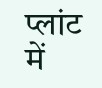प्लांट में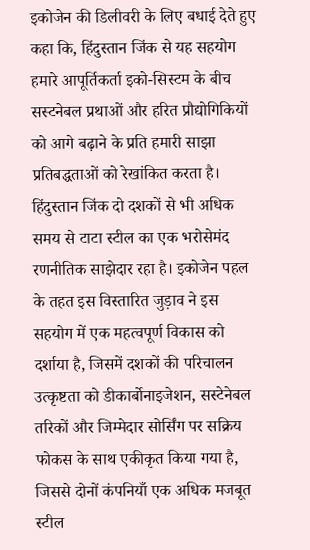इकोजेन की डिलीवरी के लिए बधाई देते हुए कहा कि, हिंदुस्तान जिंक से यह सहयोग हमारे आपूर्तिकर्ता इको-सिस्टम के बीच सस्टनेबल प्रथाओं और हरित प्रौद्योगिकियों को आगे बढ़ाने के प्रति हमारी साझा प्रतिबद्धताओं को रेखांकित करता है। हिंदुस्तान जिंक दो दशकों से भी अधिक समय से टाटा स्टील का एक भरोसेमंद रणनीतिक साझेदार रहा है। इकोजेन पहल के तहत इस विस्तारित जुड़ाव ने इस सहयोग में एक महत्वपूर्ण विकास को दर्शाया है, जिसमें दशकों की परिचालन उत्कृष्टता को डीकार्बोनाइजेशन, सस्टेनेबल तरिकों और जिम्मेदार सोर्सिंग पर सक्रिय फोकस के साथ एकीकृत किया गया है, जिससे दोनों कंपनियाँ एक अधिक मजबूत स्टील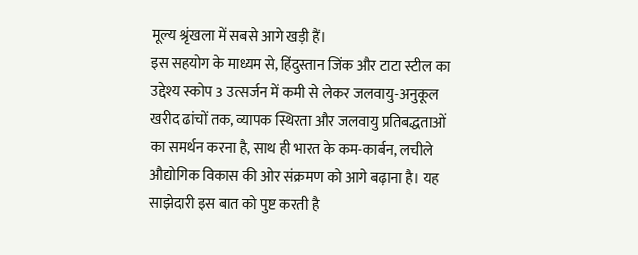मूल्य श्रृंखला में सबसे आगे खड़ी हैं।
इस सहयोग के माध्यम से, हिंदुस्तान जिंक और टाटा स्टील का उद्देश्य स्कोप 3 उत्सर्जन में कमी से लेकर जलवायु-अनुकूल खरीद ढांचों तक, व्यापक स्थिरता और जलवायु प्रतिबद्धताओं का समर्थन करना है, साथ ही भारत के कम-कार्बन, लचीले औद्योगिक विकास की ओर संक्रमण को आगे बढ़ाना है। यह साझेदारी इस बात को पुष्ट करती है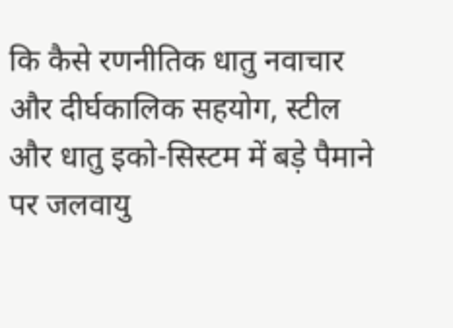कि कैसे रणनीतिक धातु नवाचार और दीर्घकालिक सहयोग, स्टील और धातु इको-सिस्टम में बड़े पैमाने पर जलवायु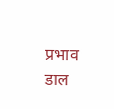प्रभाव डाल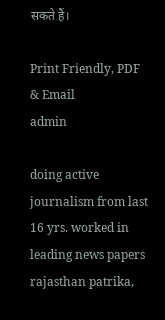सकते हैं।

Print Friendly, PDF & Email
admin

doing active journalism from last 16 yrs. worked in leading news papers rajasthan patrika,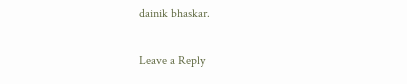dainik bhaskar.

Leave a Reply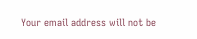Your email address will not be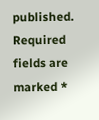published. Required fields are marked *